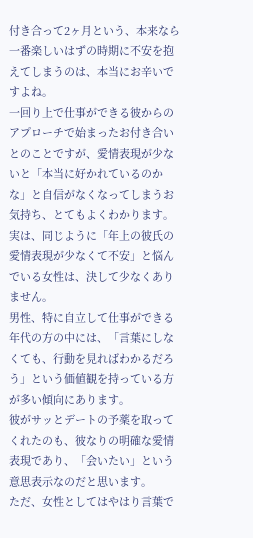付き合って2ヶ月という、本来なら一番楽しいはずの時期に不安を抱えてしまうのは、本当にお辛いですよね。
一回り上で仕事ができる彼からのアプローチで始まったお付き合いとのことですが、愛情表現が少ないと「本当に好かれているのかな」と自信がなくなってしまうお気持ち、とてもよくわかります。
実は、同じように「年上の彼氏の愛情表現が少なくて不安」と悩んでいる女性は、決して少なくありません。
男性、特に自立して仕事ができる年代の方の中には、「言葉にしなくても、行動を見ればわかるだろう」という価値観を持っている方が多い傾向にあります。
彼がサッとデートの予薬を取ってくれたのも、彼なりの明確な愛情表現であり、「会いたい」という意思表示なのだと思います。
ただ、女性としてはやはり言葉で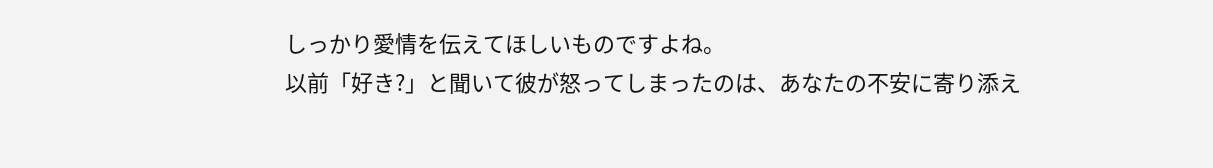しっかり愛情を伝えてほしいものですよね。
以前「好き?」と聞いて彼が怒ってしまったのは、あなたの不安に寄り添え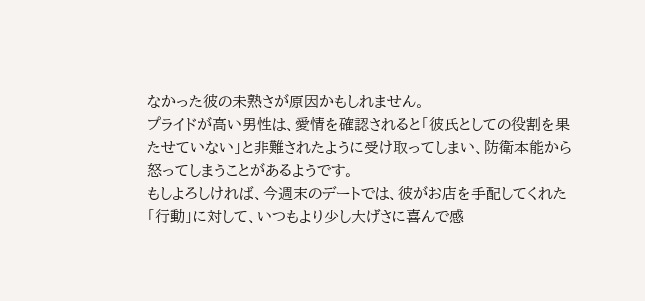なかった彼の未熟さが原因かもしれません。
プライドが高い男性は、愛情を確認されると「彼氏としての役割を果たせていない」と非難されたように受け取ってしまい、防衛本能から怒ってしまうことがあるようです。
もしよろしければ、今週末のデートでは、彼がお店を手配してくれた「行動」に対して、いつもより少し大げさに喜んで感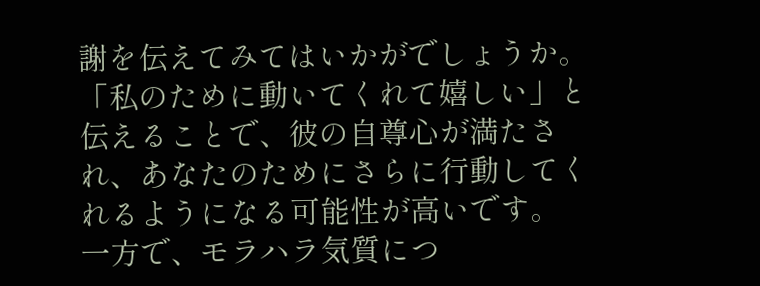謝を伝えてみてはいかがでしょうか。
「私のために動いてくれて嬉しい」と伝えることで、彼の自尊心が満たされ、あなたのためにさらに行動してくれるようになる可能性が高いです。
一方で、モラハラ気質につ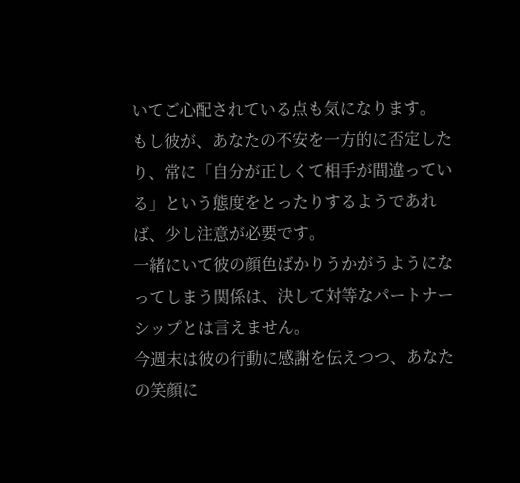いてご心配されている点も気になります。
もし彼が、あなたの不安を一方的に否定したり、常に「自分が正しくて相手が間違っている」という態度をとったりするようであれば、少し注意が必要です。
一緒にいて彼の顔色ばかりうかがうようになってしまう関係は、決して対等なパートナーシップとは言えません。
今週末は彼の行動に感謝を伝えつつ、あなたの笑顔に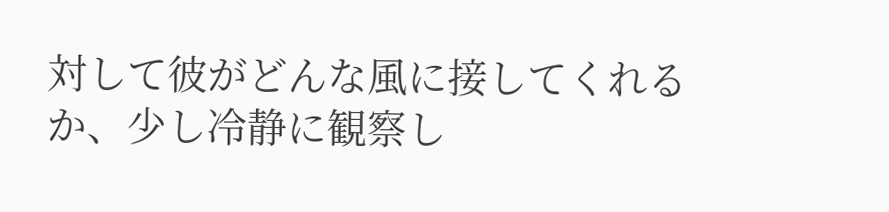対して彼がどんな風に接してくれるか、少し冷静に観察し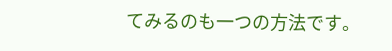てみるのも一つの方法です。